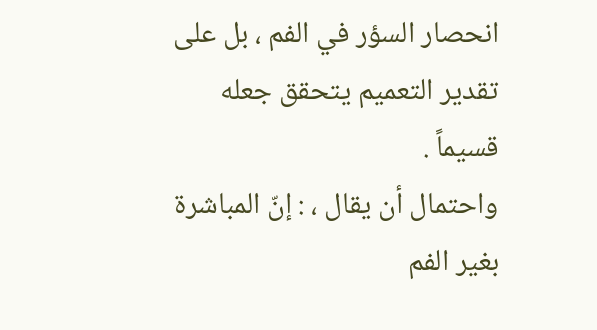انحصار السؤر في الفم ، بل على تقدير التعميم يتحقق جعله قسيماً .
واحتمال أن يقال ، : إنّ المباشرة بغير الفم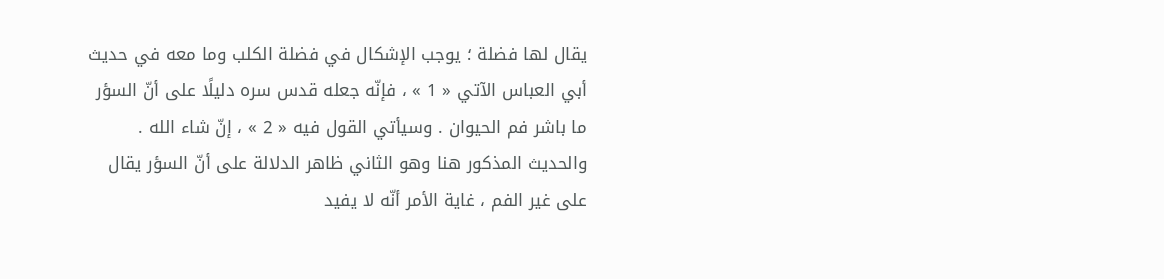يقال لها فضلة ؛ يوجب الإشكال في فضلة الكلب وما معه في حديث أبي العباس الآتي « 1 » ، فإنّه جعله قدس سره دليلًا على أنّ السؤر ما باشر فم الحيوان . وسيأتي القول فيه « 2 » ، إنّ شاء الله .
والحديث المذكور هنا وهو الثاني ظاهر الدلالة على أنّ السؤر يقال على غير الفم ، غاية الأمر أنّه لا يفيد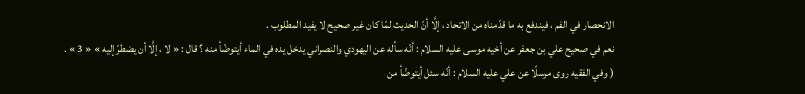الانحصار في الفم ، فيندفع به ما قدّمناه من الاتحاد ، إلَّا أنّ الحديث لمّا كان غير صحيح لا يفيد المطلوب .
نعم في صحيح علي بن جعفر عن أخيه موسى عليه السلام : أنّه سأله عن اليهودي والنصراني يدخل يده في الماء أيتوضّأ منه ؟ قال : « لا ، إلَّا أن يضطرّ إليه » « 3 » .
( وفي الفقيه روى مرسلًا عن علي عليه السلام : أنّه سئل أيتوضّأ من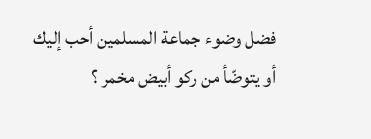فضل وضوء جماعة المسلمين أحب إليك أو يتوضّأ من ركو أبيض مخمر ؟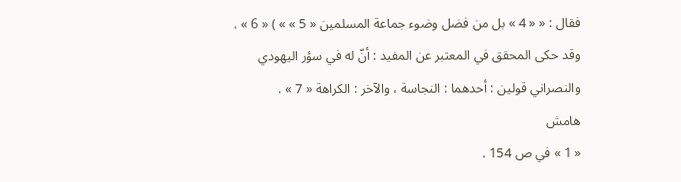فقال : « « 4 » بل من فضل وضوء جماعة المسلمين « 5 » » ) « 6 » .
وقد حكى المحقق في المعتبر عن المفيد : أنّ له في سؤر اليهودي والنصراني قولين : أحدهما : النجاسة ، والآخر : الكراهة « 7 » .
هامش
« 1 » في ص 154 .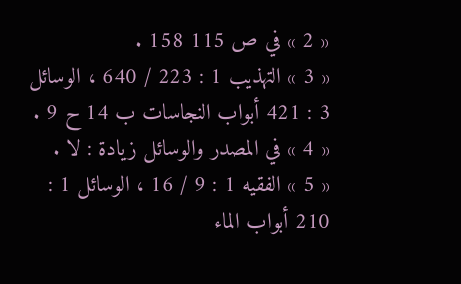« 2 » في ص 115 158 .
« 3 » التهذيب 1 : 223 / 640 ، الوسائل 3 : 421 أبواب النجاسات ب 14 ح 9 .
« 4 » في المصدر والوسائل زيادة : لا .
« 5 » الفقيه 1 : 9 / 16 ، الوسائل 1 : 210 أبواب الماء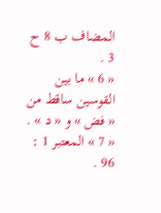المضاف ب 8 ح 3 .
« 6 » ما بين القوسين ساقط من « فض » و « د » .
« 7 » المعتبر 1 : 96 .